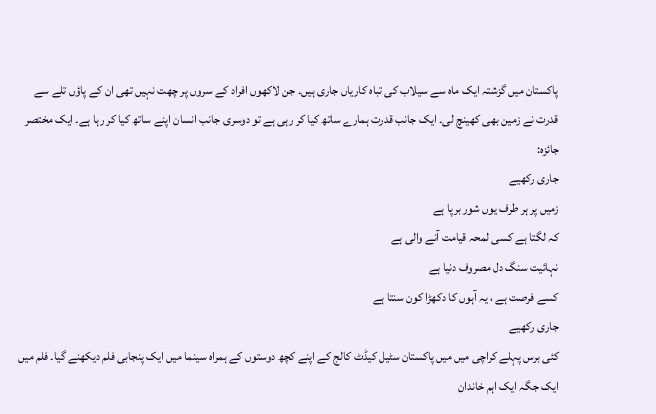پاکستان میں گزشتہ ایک ماہ سے سیلاب کی تباہ کاریاں جاری ہیں۔ جن لاکھوں افراد کے سروں پر چھت نہیں تھی ان کے پاؤں تلے سے قدرت نے زمین بھی کھینچ لی۔ ایک جانب قدرت ہمارے ساتھ کیا کر رہی ہے تو دوسری جانب انسان اپنے ساتھ کیا کر رہا ہے۔ ایک مختصر جائزہ:
جاری رکھیے
زمیں پر ہر طرف یوں شور برپا ہے
کہ لگتا ہے کسی لمحہ قیامت آنے والی ہے
نہائیت سنگ دل مصروف دنیا ہے
کسے فرصت ہے ، یہ آہوں کا دکھڑا کون سنتا ہے
جاری رکھیے
کئی برس پہلے کراچی میں میں پاکستان سٹیل کیڈٹ کالج کے اپنے کچھ دوستوں کے ہمراہ سینما میں ایک پنجابی فلم دیکھنے گیا۔ فلم میں ایک جگہ ایک اہم خاندان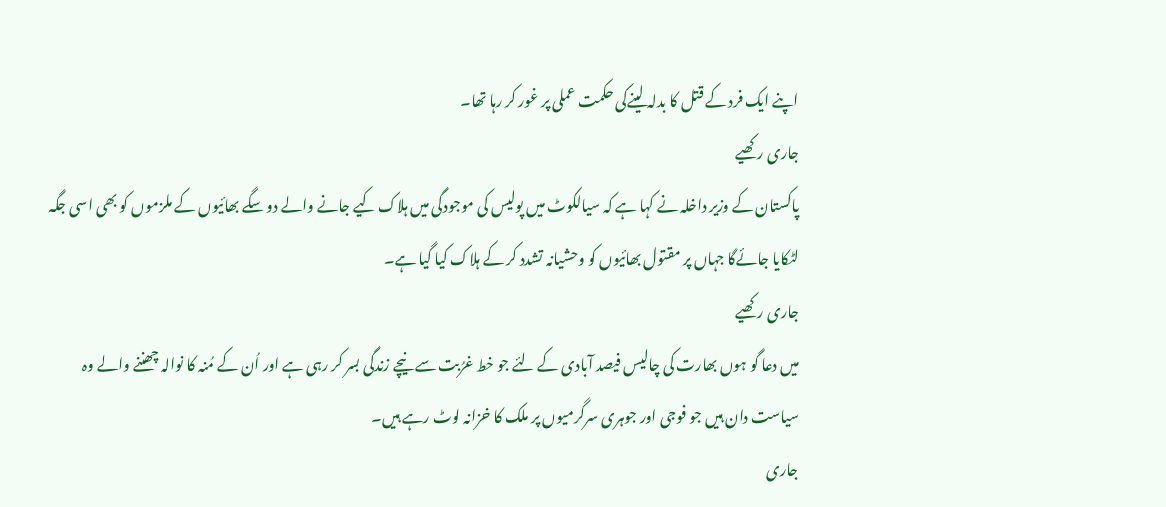اپنے ایک فرد کے قتل کا بدلہ لینےکی حکمت عملی پر غور کر رہا تھا۔
جاری رکھیے
پاکستان کے وزیر داخلہ نے کہا ہے کہ سیالکوٹ میں پولیس کی موجودگی میں ہلاک کیے جانے والے دو سگے بھائیوں کے ملزموں کو بھی اسی جگہ لٹکایا جائےگا جہاں پر مقتول بھائیوں کو وحشیانہ تشدد کر کے ہلاک کیا گیا ہے۔
جاری رکھیے
میں دعا گو ہوں بھارت کی چالیس فیصد آبادی کے لئے جو خط غرُبت سے نیچے زندگی بسر کر رہی ہے اور اُن کے مُنہ کا نوالہ چھننے والے وہ سیاست دان ہیں جو فوجی اور جوہری سرگرمیوں پر ملک کا خزانہ لوٹ رہے ہیں۔
جاری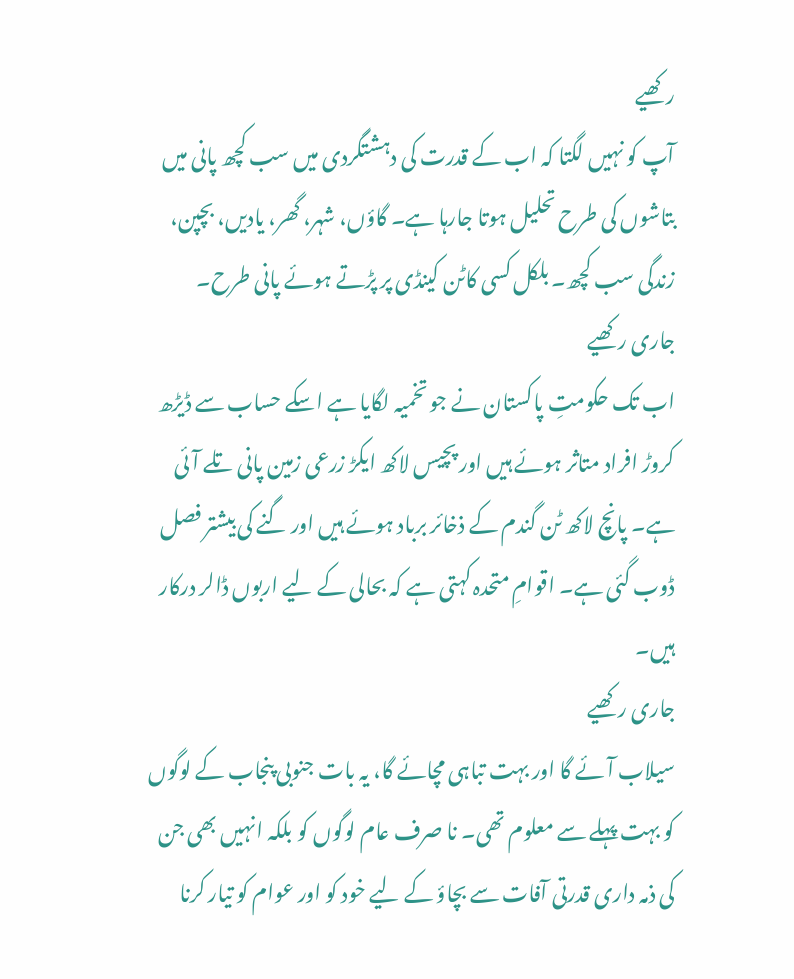رکھیے
آپ کو نہیں لگتا کہ اب کے قدرت کی دہشتگردی میں سب کچھ پانی میں بتاشوں کی طرح تحلیل ہوتا جارہا ہے۔ گاؤں، شہر، گھر، یادیں، بچپن، زندگی سب کچھ۔ بلکل کسی کاٹن کینڈی پر پڑتے ہوئے پانی طرح۔
جاری رکھیے
اب تک حکومتِ پاکستان نے جو تخمیہ لگایا ہے اسکے حساب سے ڈیڑھ کروڑ افراد متاثر ہوئے ہیں اور پچیس لاکھ ایکڑ زرعی زمین پانی تلے آئی ہے۔ پانچ لاکھ ٹن گندم کے ذخائر برباد ہوئے ہیں اور گنے کی بیشتر فصل ڈوب گئی ہے۔ اقوامِ متحدہ کہتی ہے کہ بحالی کے لیے اربوں ڈالر درکار ہیں۔
جاری رکھیے
سیلاب آئے گا اور بہت تباہی مچائے گا، یہ بات جنوبی پنجاب کے لوگوں کو بہت پہلے سے معلوم تھی۔ نا صرف عام لوگوں کو بلکہ انہیں بھی جن کی ذمہ داری قدرتی آفات سے بچاؤ کے لیے خود کو اور عوام کو تیار کرنا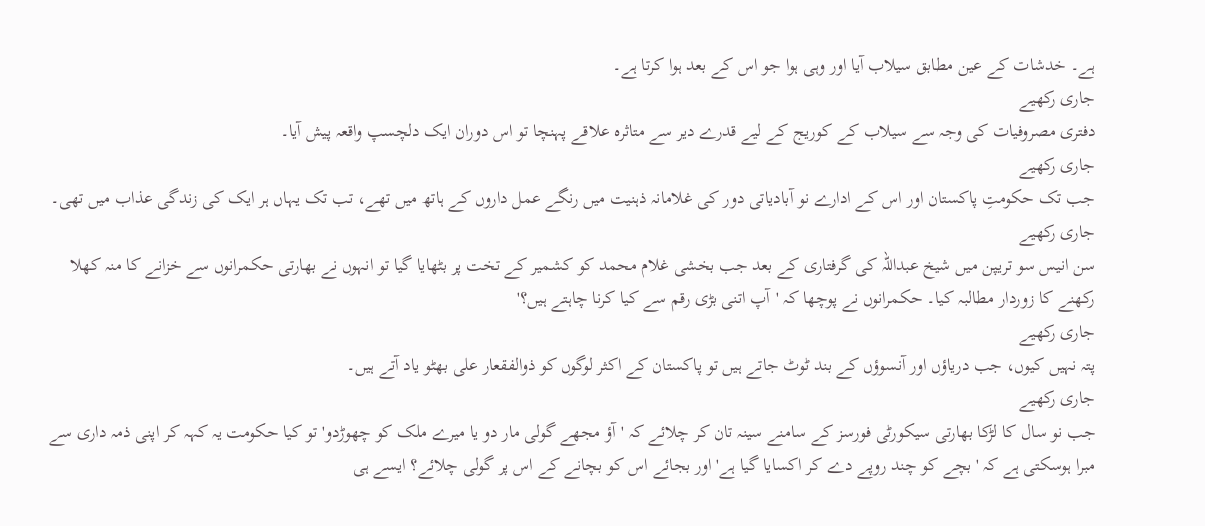ہے۔ خدشات کے عین مطابق سیلاب آیا اور وہی ہوا جو اس کے بعد ہوا کرتا ہے۔
جاری رکھیے
دفتری مصروفیات کی وجہ سے سیلاب کے کوریج کے لیے قدرے دیر سے متاثرہ علاقے پہنچا تو اس دوران ایک دلچسپ واقعہ پیش آیا۔
جاری رکھیے
جب تک حکومتِ پاکستان اور اس کے ادارے نو آبادیاتی دور کی غلامانہ ذہنیت میں رنگے عمل داروں کے ہاتھ میں تھے، تب تک یہاں ہر ایک کی زندگی عذاب میں تھی۔
جاری رکھیے
سن انیس سو تریپن میں شیخ عبداللہ کی گرفتاری کے بعد جب بخشی غلام محمد کو کشمیر کے تخت پر بٹھایا گیا تو انہوں نے بھارتی حکمرانوں سے خزانے کا منہ کھلا رکھنے کا زوردار مطالبہ کیا۔ حکمرانوں نے پوچھا کہ 'آپ اتنی بڑی رقم سے کیا کرنا چاہتے ہیں؟'
جاری رکھیے
پتہ نہیں کیوں، جب دریاؤں اور آنسوؤں کے بند ٹوٹ جاتے ہیں تو پاکستان کے اکثر لوگوں کو ذوالفقعار علی بھٹو یاد آتے ہیں۔
جاری رکھیے
جب نو سال کا لڑکا بھارتی سیکورٹی فورسز کے سامنے سینہ تان کر چلائے کہ 'آؤ مجھے گولی مار دو یا میرے ملک کو چھوڑدو' تو کیا حکومت یہ کہہ کر اپنی ذمہ داری سے مبرا ہوسکتی ہے کہ 'بچے کو چند روپے دے کر اکسایا گیا ہے' اور بجائے اس کو بچانے کے اس پر گولی چلائے؟ ایسے ہی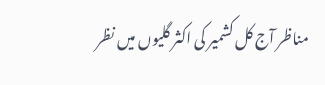مناظر آج کل کشمیر کی اکثر گلیوں میں نظر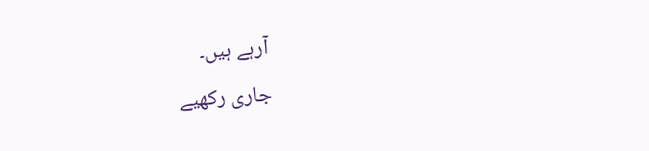آرہے ہیں۔
جاری رکھیے